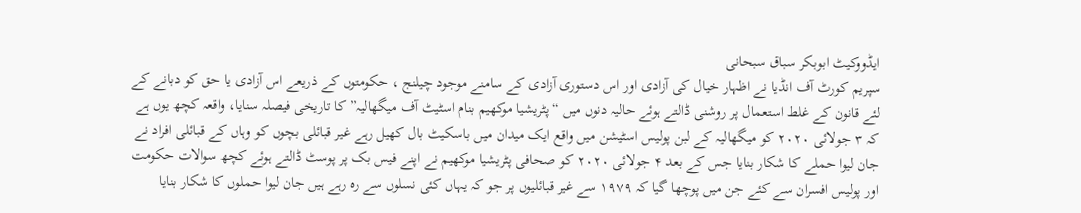ایڈووکیٹ ابوبکر سباق سبحانی
سپریم کورٹ آف انڈیا نے اظہار خیال کی آزادی اور اس دستوری آزادی کے سامنے موجود چیلنج ، حکومتوں کے ذریعے اس آزادی یا حق کو دبانے کے لئے قانون کے غلط استعمال پر روشنی ڈالتے ہوئے حالیہ دنوں میں “پٹریشیا موکھیم بنام اسٹیٹ آف میگھالیہ” کا تاریخی فیصلہ سنایا، واقعہ کچھ یوں ہے کہ ۳ جولائی ۲۰۲۰ کو میگھالیہ کے لبن پولیس اسٹیشن میں واقع ایک میدان میں باسکیٹ بال کھیل رہے غیر قبائلی بچوں کو وہاں کے قبائلی افراد نے جان لیوا حملے کا شکار بنایا جس کے بعد ۴ جولائی ۲۰۲۰ کو صحافی پٹریشیا موکھیم نے اپنے فیس بک پر پوسٹ ڈالتے ہوئے کچھ سوالات حکومت اور پولیس افسران سے کئے جن میں پوچھا گیا کہ ۱۹۷۹ سے غیر قبائلیوں پر جو کہ یہاں کئی نسلوں سے رہ رہے ہیں جان لیوا حملوں کا شکار بنایا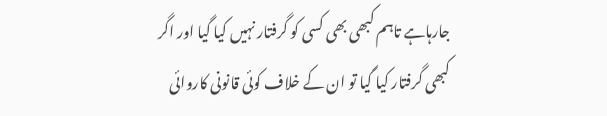جارہاہے تاہم کبھی بھی کسی کو گرفتار نہیں کیا گیا اور اگر کبھی گرفتار کیا گیا تو ان کے خلاف کوئی قانونی کاروائی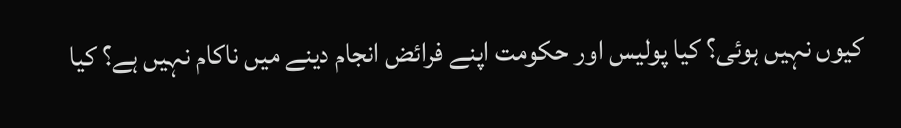کیوں نہیں ہوئی؟ کیا پولیس اور حکومت اپنے فرائض انجام دینے میں ناکام نہیں ہے؟ کیا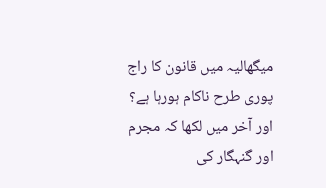میگھالیہ میں قانون کا راج پوری طرح ناکام ہورہا ہے؟ اور آخر میں لکھا کہ مجرم اور گنہگار کی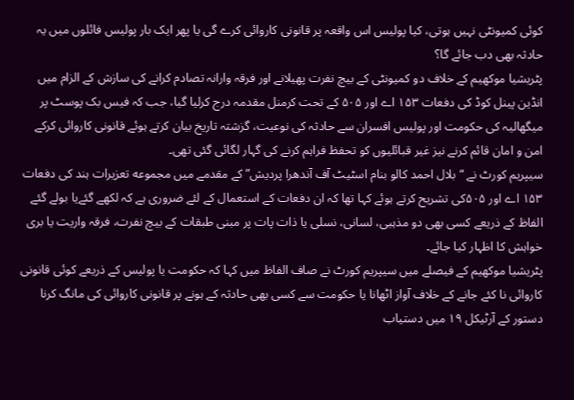کوئی کمیونٹی نہیں ہوتی، کیا پولیس اس واقعہ پر قانونی کاروائی کرے گی یا پھر ایک بار پولیس فائلوں میں یہ حادثہ بھی دب جائے گا؟
پٹریشیا موکھیم کے خلاف دو کمیونٹی کے بیچ نفرت پھیلانے اور فرقہ وارانہ تصادم کرانے کی سازش کے الزام میں انڈین پینل کوڈ کی دفعات ۱۵۳ اے اور ۵۰۵ کے تحت کرمنل مقدمہ درج کرلیا گیا، جب کہ فیس بک پوسٹ پر میگھالیہ کی حکومت اور پولیس افسران سے حادثہ کی نوعیت، گزشتہ تاریخ بیان کرتے ہوئے قانونی کاروائی کرکے امن و امان قائم کرنے نیز غیر قبائلیوں کو تحفظ فراہم کرنے کی گہار لگائی گئی تھی۔
سیپریم کورٹ نے “بلال احمد کالو بنام اسٹیٹ آف آندھرا پردیش” کے مقدمے میں مجموعه تعزیرات ہند کی دفعات ۱۵۳ اے اور ۵۰۵کی تشریح کرتے ہوئے کہا تھا کہ ان دفعات کے استعمال کے لئے ضروری ہے کہ لکھے گئےیا بولے گئے الفاظ کے ذریعے کسی بھی دو مذہبی، لسانی، نسلی یا ذات پات پر مبنی طبقات کے بیچ نفرت، فرقہ واریت یا بری خواہش کا اظہار کیا جائے۔
پٹریشیا موکھیم کے فیصلے میں سیپریم کورٹ نے صاف الفاظ میں کہا کہ حکومت یا پولیس کے ذریعے کوئی قانونی کاروائی نا کئے جانے کے خلاف آواز اٹھانا یا حکومت سے کسی بھی حادثہ کے ہونے پر قانونی کاروائی کی مانگ کرنا دستور کے آرٹیکل ۱۹ میں دستیاب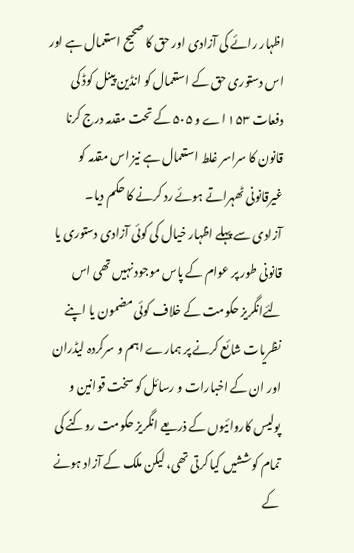اظہار رائے کی آزادی اور حق کا صحیح استعمال ہے اور اس دستوری حق کے استعمال کو انڈین پینل کوڈ کی دفعات ۱۵۳ اے و ۵۰۵ کے تحت مقدمہ درج کرنا قانون کا سراسر غلط استعمال ہے نیز اس مقدمہ کو غیرقانونی ٹھہراتے ہوئے رد کرنے کا حکم دیا۔
آزادی سے پہلے اظہار خیال کی کوئی آزادی دستوری یا قانونی طور پر عوام کے پاس موجود نہیں تھی اس لئےانگریز حکومت کے خلاف کوئی مضمون یا اپنے نظریات شائع کرنے پر ہمارے اہم و سرکردہ لیڈران اور ان کے اخبارات و رسائل کو سخت قوانین و پولیس کاروائیوں کے ذریعے انگریز حکومت روکنے کی تمام کوششیں کیا کرتی تھی، لیکن ملک کے آزاد ہونے کے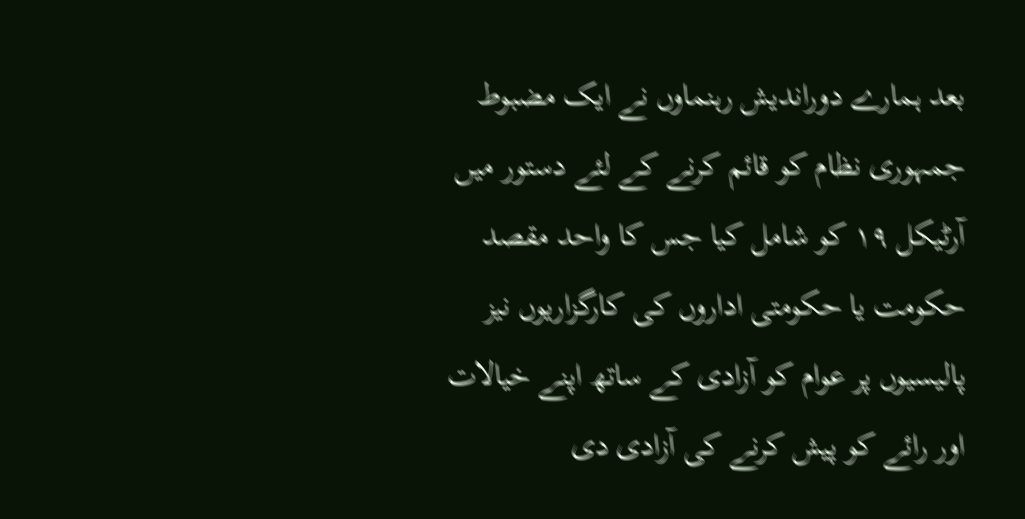بعد ہمارے دوراندیش رہنماوں نے ایک مضبوط جمہوری نظام کو قائم کرنے کے لئے دستور میں آرٹیکل ۱۹ کو شامل کیا جس کا واحد مقصد حکومت یا حکومتی اداروں کی کارگزاریوں نیز پالیسیوں پر عوام کو آزادی کے ساتھ اپنے خیالات اور رائے کو پیش کرنے کی آزادی دی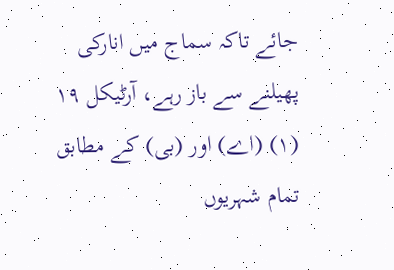جائے تاکہ سماج میں انارکی پھیلنے سے باز رہے، آرٹیکل ۱۹ (۱) (اے) اور (بی) کے مطابق تمام شہریوں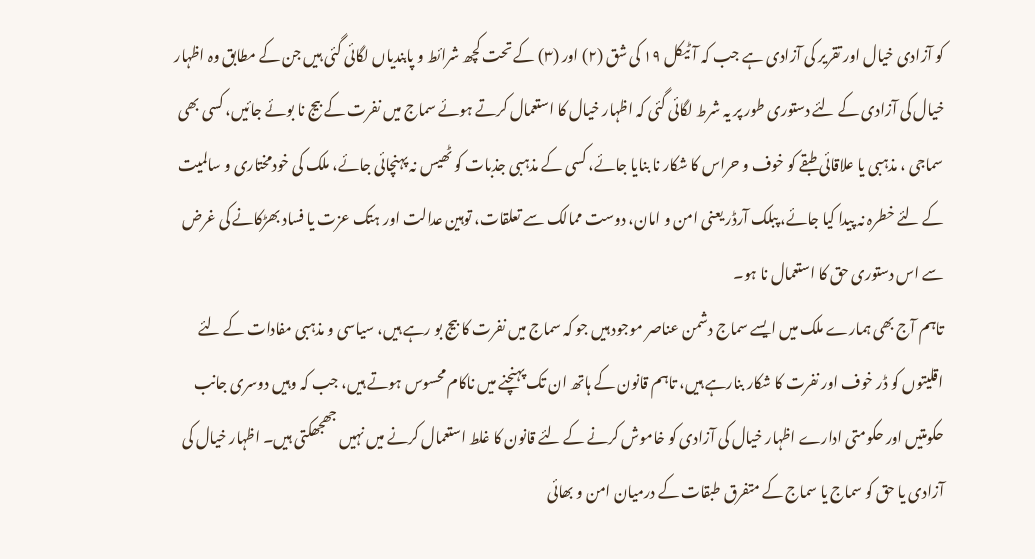کو آزادی خیال اور تقریر کی آزادی ہے جب کہ آٹیکل ۱۹ کی شق (۲) اور (۳) کے تحت کچھ شرائط و پابندیاں لگائی گئی ہیں جن کے مطابق وہ اظہار خیال کی آزادی کے لئے دستوری طور پر یہ شرط لگائی گئی کہ اظہار خیال کا استعمال کرتے ہوئے سماج میں نفرت کے بیج نا بوئے جائیں، کسی بھی سماجی ، مذہبی یا علاقائی طبقے کو خوف و حراس کا شکار نا بنایا جائے، کسی کے مذہبی جذبات کو ٹھیس نہ پہنچائی جائے، ملک کی خودمختاری و سالمیت کے لئے خطرہ نہ پیدا کیا جائے، پبلک آرڈر یعنی امن و امان، دوست ممالک سے تعلقات، توہین عدالت اور ہتک عزت یا فساد بھڑکانے کی غرض سے اس دستوری حق کا استعمال نا ہو۔
تاہم آج بھی ہمارے ملک میں ایسے سماج دشمن عناصر موجود ہیں جو کہ سماج میں نفرت کا بیج بو رہے ہیں، سیاسی و مذہبی مفادات کے لئے اقلیتوں کو ڈر خوف اور نفرت کا شکار بنارہے ہیں، تاہم قانون کے ہاتھ ان تک پہنچنے میں ناکام محسوس ہوتے ہیں، جب کہ وہیں دوسری جانب حکومتیں اور حکومتی ادارے اظہار خیال کی آزادی کو خاموش کرنے کے لئے قانون کا غلط استعمال کرنے میں نہیں جھجھکتی ہیں۔ اظہار خیال کی آزادی یا حق کو سماج یا سماج کے متفرق طبقات کے درمیان امن و بھائی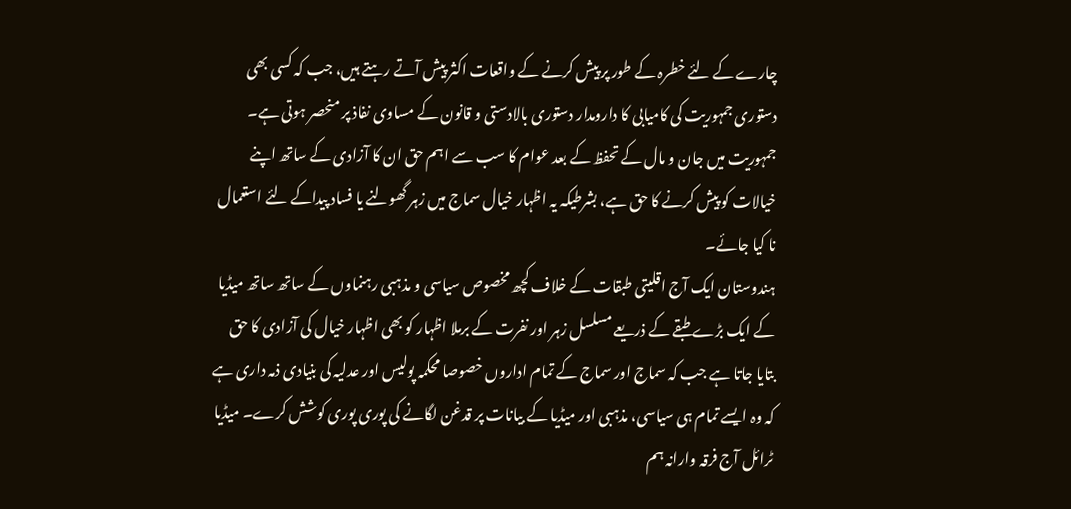چارے کے لئے خطرہ کے طور پر پیش کرنے کے واقعات اکثر پیش آتے رہتے ہیں، جب کہ کسی بھی دستوری جمہوریت کی کامیابی کا دارومدار دستوری بالادستی و قانون کے مساوی نفاذ پر منحصر ہوتی ہے۔ جمہوریت میں جان و مال کے تحفظ کے بعد عوام کا سب سے اہم حق ان کا آزادی کے ساتھ اپنے خیالات کو پیش کرنے کا حق ہے، بشرطیکہ یہ اظہار خیال سماج میں زہر گھولنے یا فساد پیداکے لئے استعمال نا کیا جائے۔
ہندوستان ایک آج اقلیتی طبقات کے خلاف کچھ مخصوص سیاسی و مذہبی رہنماوں کے ساتھ ساتھ میڈیا کے ایک بڑے طبقے کے ذریعے مسلسل زہر اور نفرت کے برملا اظہار کو بھی اظہار خیال کی آزادی کا حق بتایا جاتا ہے جب کہ سماج اور سماج کے تمام اداروں خصوصا محکمہ پولیس اور عدلیہ کی بنیادی ذمہ داری ہے کہ وہ ایسے تمام ہی سیاسی، مذہبی اور میڈیا کے بیانات پر قدغن لگانے کی پوری پوری کوشش کرے۔ میڈیا ٹرائل آج فرقہ وارانہ ہم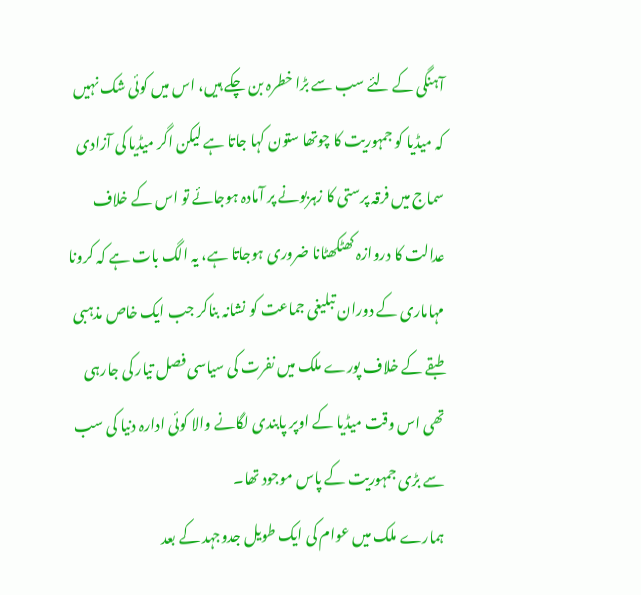آہنگی کے لئے سب سے بڑا خطرہ بن چکے ہیں، اس میں کوئی شک نہیں کہ میڈیا کو جمہوریت کا چوتھا ستون کہا جاتا ہے لیکن اگر میڈیا کی آزادی سماج میں فرقہ پرستی کا زہربونے پر آمادہ ہوجائے تو اس کے خلاف عدالت کا دروازہ کھٹکھٹانا ضروری ہوجاتا ہے، یہ الگ بات ہے کہ کرونا مہاماری کے دوران تبلیغی جماعت کو نشانہ بناکر جب ایک خاص مذہبی طبقے کے خلاف پورے ملک میں نفرت کی سیاسی فصل تیار کی جارہی تھی اس وقت میڈیا کے اوپر پابندی لگانے والا کوئی ادارہ دنیا کی سب سے بڑی جمہوریت کے پاس موجود تھا۔
ہمارے ملک میں عوام کی ایک طویل جدوجہد کے بعد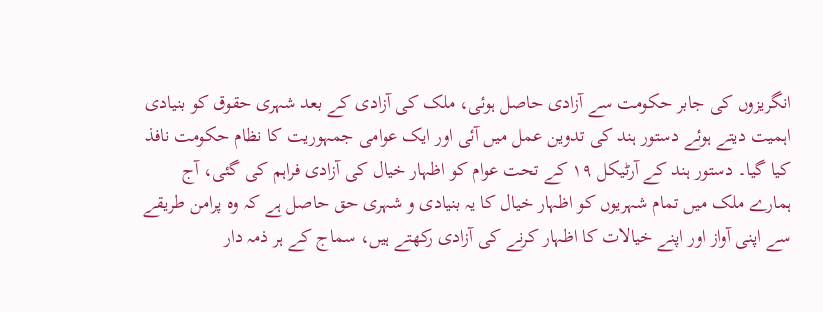انگریزوں کی جابر حکومت سے آزادی حاصل ہوئی، ملک کی آزادی کے بعد شہری حقوق کو بنیادی اہمیت دیتے ہوئے دستور ہند کی تدوین عمل میں آئی اور ایک عوامی جمہوریت کا نظام حکومت نافذ کیا گیا۔ دستور ہند کے آرٹیکل ۱۹ کے تحت عوام کو اظہار خیال کی آزادی فراہم کی گئی، آج ہمارے ملک میں تمام شہریوں کو اظہار خیال کا یہ بنیادی و شہری حق حاصل ہے کہ وہ پرامن طریقے سے اپنی آواز اور اپنے خیالات کا اظہار کرنے کی آزادی رکھتے ہیں، سماج کے ہر ذمہ دار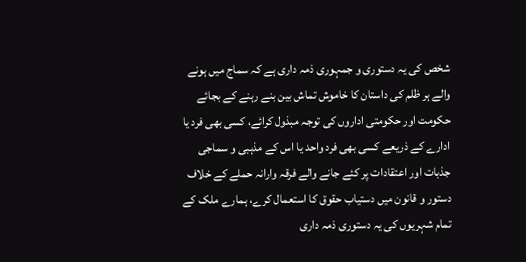شخص کی یہ دستوری و جمہوری ذمہ داری ہے کہ سماج میں ہونے والے ہر ظلم کی داستان کا خاموش تماش بین بنے رہنے کے بجائے حکومت اور حکومتی اداروں کی توجہ مبذول کرائے، کسی بھی فرد یا ادارے کے ذریعے کسی بھی فرد واحد یا اس کے مذہبی و سماجی جذبات اور اعتقادات پر کئے جانے والے فرقہ وارانہ حملے کے خلاف دستور و قانون میں دستیاب حقوق کا استعمال کرے، ہمارے ملک کے تمام شہریوں کی یہ دستوری ذمہ داری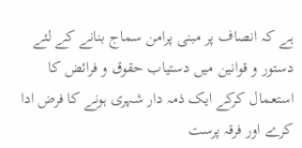ہے کہ انصاف پر مبنی پرامن سماج بنانے کے لئے دستور و قوانین میں دستیاب حقوق و فرائض کا استعمال کرکے ایک ذمہ دار شہری ہونے کا فرض ادا کرے اور فرقہ پرست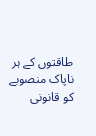طاقتوں کے ہر ناپاک منصوبے کو قانونی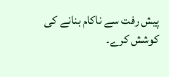پیش رفت سے ناکام بنانے کی کوشش کرے۔